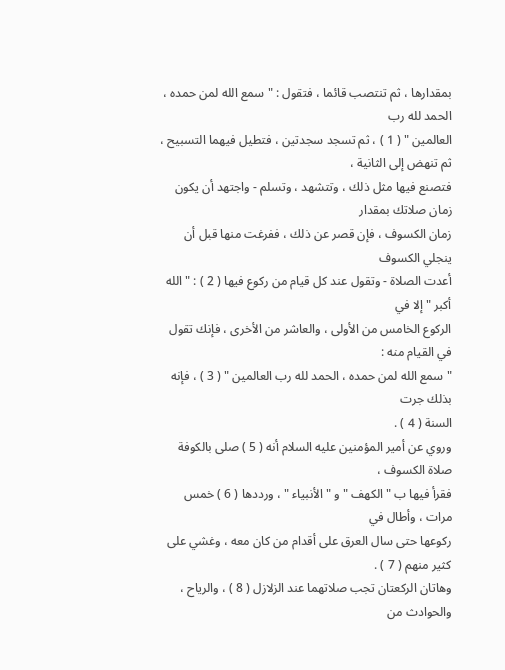بمقدارها ، ثم تنتصب قائما ، فتقول : " سمع الله لمن حمده ، الحمد لله رب
العالمين " ( 1 ) ، ثم تسجد سجدتين ، فتطيل فيهما التسبيح ، ثم تنهض إلى الثانية ،
فتصنع فيها مثل ذلك ، وتتشهد ، وتسلم - واجتهد أن يكون زمان صلاتك بمقدار
زمان الكسوف ، فإن قصر عن ذلك ، ففرغت منها قبل أن ينجلي الكسوف
أعدت الصلاة - وتقول عند كل قيام من ركوع فيها ( 2 ) : " الله أكبر " إلا في
الركوع الخامس من الأولى ، والعاشر من الأخرى ، فإنك تقول في القيام منه :
" سمع الله لمن حمده ، الحمد لله رب العالمين " ( 3 ) ، فإنه بذلك جرت
السنة ( 4 ) .
وروي عن أمير المؤمنين عليه السلام أنه ( 5 ) صلى بالكوفة صلاة الكسوف ،
فقرأ فيها ب " الكهف " و " الأنبياء " ، ورددها ( 6 ) خمس مرات ، وأطال في
ركوعها حتى سال العرق على أقدام من كان معه ، وغشي على كثير منهم ( 7 ) .
وهاتان الركعتان تجب صلاتهما عند الزلازل ( 8 ) ، والرياح ، والحوادث من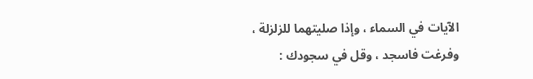الآيات في السماء ، وإذا صليتهما للزلزلة ، وفرغت فاسجد ، وقل في سجودك :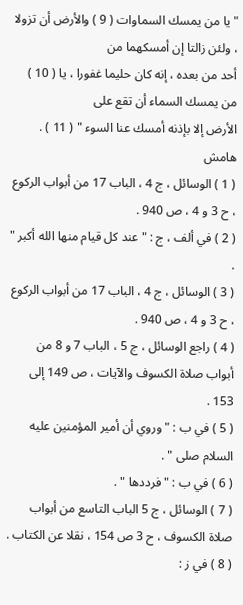" يا من يمسك السماوات ( 9 ) والأرض أن تزولا ، ولئن زالتا إن أمسكهما من
أحد من بعده ، إنه كان حليما غفورا ، يا ( 10 ) من يمسك السماء أن تقع على
الأرض إلا بإذنه أمسك عنا السوء " ( 11 ) .
هامش
( 1 ) الوسائل ، ج 4 ، الباب 17 من أبواب الركوع ، ح 3 و 4 ، ص 940 .
( 2 ) في ألف ، ج : " عند كل قيام منها الله أكبر " .
( 3 ) الوسائل ، ج 4 ، الباب 17 من أبواب الركوع ، ح 3 و 4 ، ص 940 .
( 4 ) راجع الوسائل ، ج 5 ، الباب 7 و 8 من أبواب صلاة الكسوف والآيات ، ص 149 إلى 153 .
( 5 ) في ب : " وروي أن أمير المؤمنين عليه السلام صلى " .
( 6 ) في ب : " فرددها " .
( 7 ) الوسائل ، ج 5 الباب التاسع من أبواب صلاة الكسوف ، ح 3 ص 154 ، نقلا عن الكتاب .
( 8 ) في ز :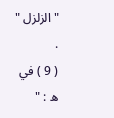" الزلزل " .
( 9 ) في ه : "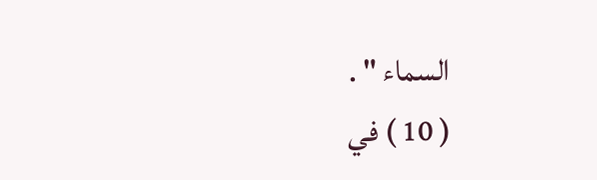السماء " .
( 10 ) في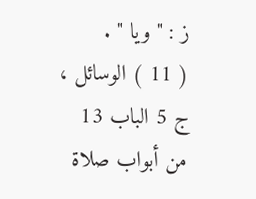ز : " ويا " .
( 11 ) الوسائل ، ج 5 الباب 13 من أبواب صلاة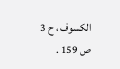الكسوف ، ح 3 ص 159 .